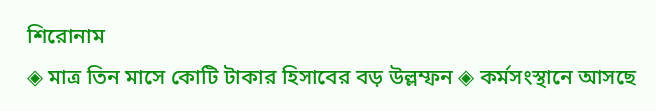শিরোনাম
◈ মাত্র তিন মাসে কোটি টাকার হিসাবের বড় উল্লম্ফন ◈ কর্মসংস্থানে আসছে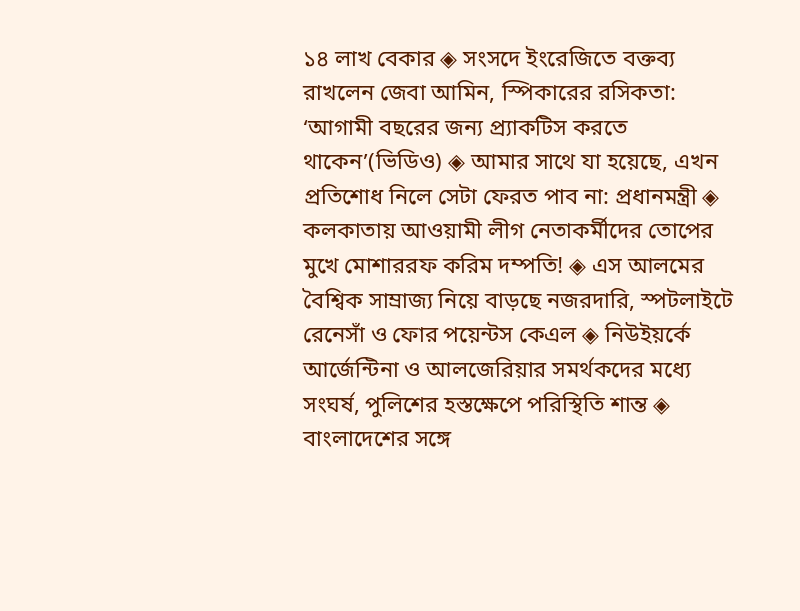১৪ লাখ বেকার ◈ সংসদে ইংরেজিতে বক্তব্য রাখলেন জেবা আমিন, স্পিকারের রসিকতা: ‘আগামী বছরের জন্য প্র্যাকটিস করতে থাকেন’(ভিডিও) ◈ আমার সাথে যা হয়েছে, এখন প্রতিশোধ নিলে সেটা ফেরত পাব না: প্রধানমন্ত্রী ◈ কলকাতায় আওয়ামী লীগ নেতাকর্মীদের তোপের মুখে মোশাররফ করিম দম্পতি! ◈ এস আলমের বৈশ্বিক সাম্রাজ্য নিয়ে বাড়ছে নজরদারি, স্পটলাইটে রেনেসাঁ ও ফোর পয়েন্টস কেএল ◈ নিউইয়‌র্কে আর্জেন্টিনা ও আলজেরিয়ার সমর্থকদের মধ্যে সংঘর্ষ, পুলি‌শের হস্ত‌ক্ষে‌পে প‌রি‌স্থি‌তি শান্ত ◈ বাংলাদেশের সঙ্গে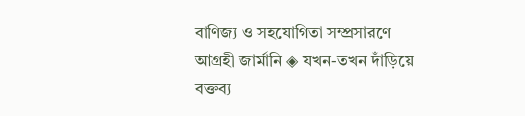বাণিজ্য ও সহযোগিতা সম্প্রসারণে আগ্রহী জার্মানি ◈ যখন-তখন দাঁড়িয়ে বক্তব্য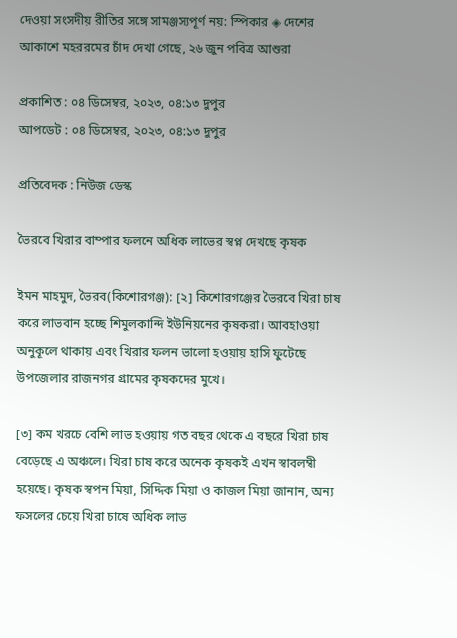দেওয়া সংসদীয় রীতির সঙ্গে সামঞ্জস্যপূর্ণ নয়: স্পিকার ◈ দেশের আকাশে মহররমের চাঁদ দেখা গেছে, ২৬ জুন পবিত্র আশুরা

প্রকাশিত : ০৪ ডিসেম্বর, ২০২৩, ০৪:১৩ দুপুর
আপডেট : ০৪ ডিসেম্বর, ২০২৩, ০৪:১৩ দুপুর

প্রতিবেদক : নিউজ ডেস্ক

ভৈরবে খিরার বাম্পার ফলনে অধিক লাভের স্বপ্ন দেখছে কৃষক

ইমন মাহমুদ, ভৈরব(কিশোরগঞ্জ): [২] কিশোরগঞ্জের ভৈরবে খিরা চাষ করে লাভবান হচ্ছে শিমুলকান্দি ইউনিয়নের কৃষকরা। আবহাওয়া অনুকূলে থাকায় এবং খিরার ফলন ভালো হওয়ায় হাসি ফুটেছে উপজেলার রাজনগর গ্রামের কৃষকদের মুখে।

[৩] কম খরচে বেশি লাভ হওয়ায় গত বছর থেকে এ বছরে খিরা চাষ বেড়েছে এ অঞ্চলে। খিরা চাষ করে অনেক কৃষকই এখন স্বাবলম্বী হয়েছে। কৃষক স্বপন মিয়া, সিদ্দিক মিয়া ও কাজল মিয়া জানান, অন্য ফসলের চেয়ে খিরা চাষে অধিক লাভ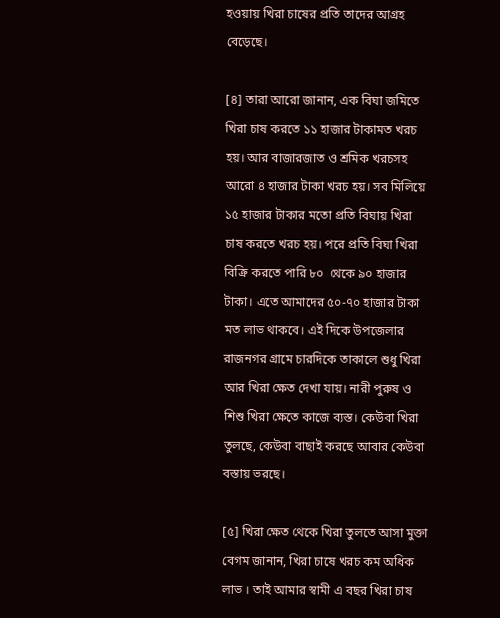হওয়ায় খিরা চাষের প্রতি তাদের আগ্রহ বেড়েছে।

[৪] তারা আরো জানান, এক বিঘা জমিতে খিরা চাষ করতে ১১ হাজার টাকামত খরচ হয়। আর বাজারজাত ও শ্রমিক খরচসহ আরো ৪ হাজার টাকা খরচ হয়। সব মিলিয়ে ১৫ হাজার টাকার মতো প্রতি বিঘায় খিরা চাষ করতে খরচ হয়। পরে প্রতি বিঘা খিরা বিক্রি করতে পারি ৮০  থেকে ৯০ হাজার টাকা। এতে আমাদের ৫০-৭০ হাজার টাকা মত লাভ থাকবে। এই দিকে উপজেলার রাজনগর গ্রামে চারদিকে তাকালে শুধু খিরা আর খিরা ক্ষেত দেখা যায়। নারী পুরুষ ও শিশু খিরা ক্ষেতে কাজে ব্যস্ত। কেউবা খিরা তুলছে, কেউবা বাছাই করছে আবার কেউবা বস্তায় ভরছে।

[৫] খিরা ক্ষেত থেকে খিরা তুলতে আসা মুক্তা বেগম জানান, খিরা চাষে খরচ কম অধিক লাভ । তাই আমার স্বামী এ বছর খিরা চাষ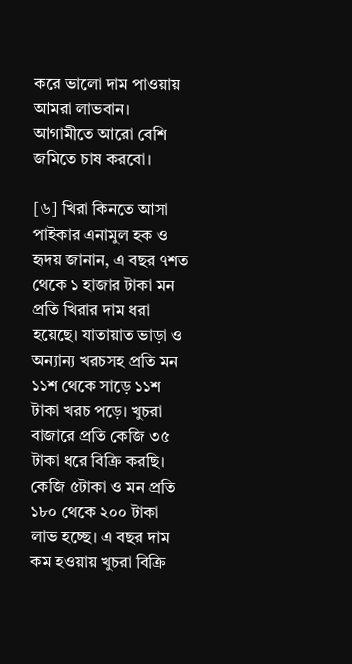করে ভালো দাম পাওয়ায় আমরা লাভবান। আগামীতে আরো বেশি জমিতে চাষ করবো।

[৬] খিরা কিনতে আসা পাইকার এনামুল হক ও হৃদয় জানান, এ বছর ৭শত থেকে ১ হাজার টাকা মন প্রতি খিরার দাম ধরা হয়েছে। যাতায়াত ভাড়া ও অন্যান্য খরচসহ প্রতি মন ১১শ থেকে সাড়ে ১১শ টাকা খরচ পড়ে। খুচরা বাজারে প্রতি কেজি ৩৫ টাকা ধরে বিক্রি করছি। কেজি ৫টাকা ও মন প্রতি ১৮০ থেকে ২০০ টাকা লাভ হচ্ছে। এ বছর দাম কম হওয়ায় খুচরা বিক্রি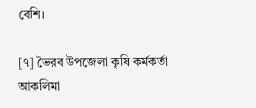বেশি।

[৭] ভৈরব উপজেলা কৃষি কর্মকর্তা আকলিমা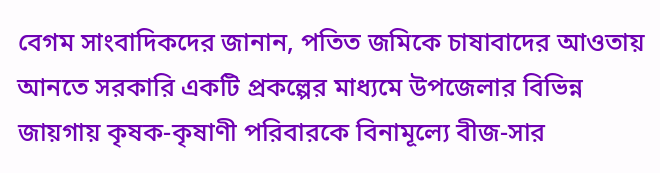বেগম সাংবাদিকদের জানান, পতিত জমিকে চাষাবাদের আওতায় আনতে সরকারি একটি প্রকল্পের মাধ্যমে উপজেলার বিভিন্ন জায়গায় কৃষক-কৃষাণী পরিবারকে বিনামূল্যে বীজ-সার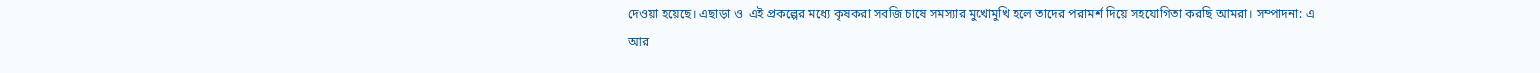দেওয়া হয়েছে। এছাড়া ও  এই প্রকল্পের মধ্যে কৃষকরা সবজি চাষে সমস্যার মুখোমুখি হলে তাদের পরামর্শ দিয়ে সহযোগিতা করছি আমরা। সম্পাদনা: এ আর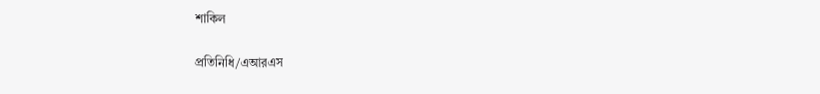শাকিল

প্রতিনিধি/এআরএস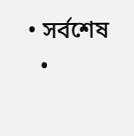• সর্বশেষ
  •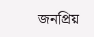জনপ্রিয়